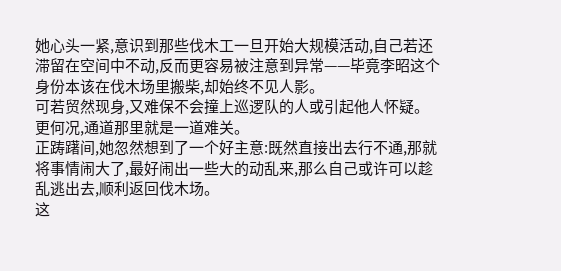她心头一紧,意识到那些伐木工一旦开始大规模活动,自己若还滞留在空间中不动,反而更容易被注意到异常——毕竟李昭这个身份本该在伐木场里搬柴,却始终不见人影。
可若贸然现身,又难保不会撞上巡逻队的人或引起他人怀疑。
更何况,通道那里就是一道难关。
正踌躇间,她忽然想到了一个好主意:既然直接出去行不通,那就将事情闹大了,最好闹出一些大的动乱来,那么自己或许可以趁乱逃出去,顺利返回伐木场。
这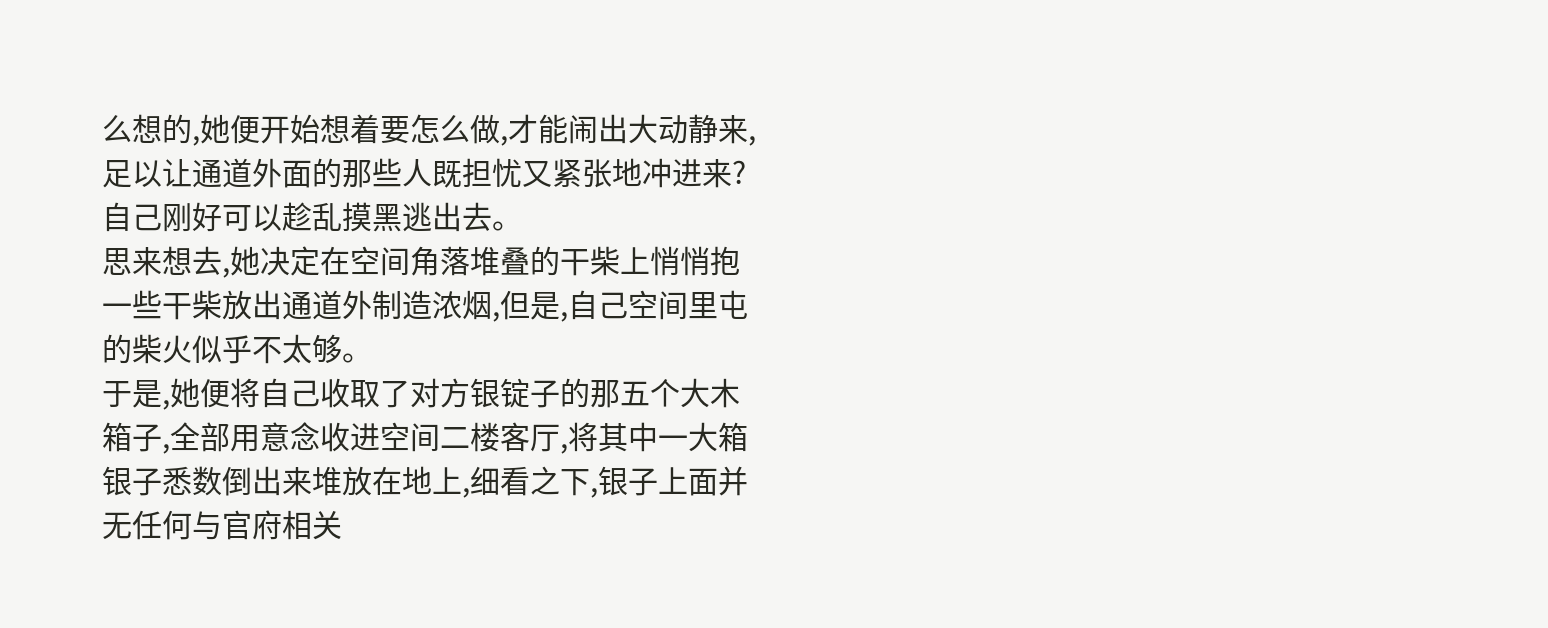么想的,她便开始想着要怎么做,才能闹出大动静来,足以让通道外面的那些人既担忧又紧张地冲进来?自己刚好可以趁乱摸黑逃出去。
思来想去,她决定在空间角落堆叠的干柴上悄悄抱一些干柴放出通道外制造浓烟,但是,自己空间里屯的柴火似乎不太够。
于是,她便将自己收取了对方银锭子的那五个大木箱子,全部用意念收进空间二楼客厅,将其中一大箱银子悉数倒出来堆放在地上,细看之下,银子上面并无任何与官府相关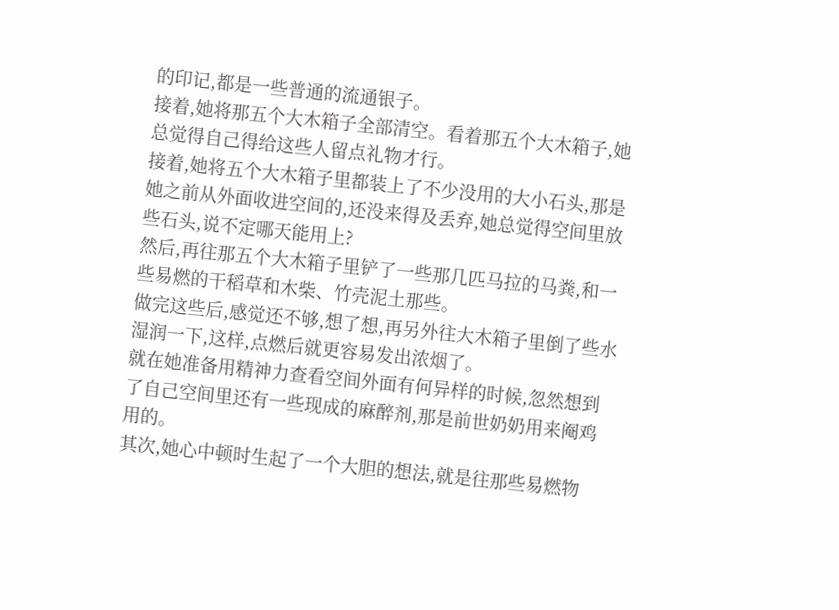的印记,都是一些普通的流通银子。
接着,她将那五个大木箱子全部清空。看着那五个大木箱子,她总觉得自己得给这些人留点礼物才行。
接着,她将五个大木箱子里都装上了不少没用的大小石头,那是她之前从外面收进空间的,还没来得及丢弃,她总觉得空间里放些石头,说不定哪天能用上?
然后,再往那五个大木箱子里铲了一些那几匹马拉的马粪,和一些易燃的干稻草和木柴、竹壳泥土那些。
做完这些后,感觉还不够,想了想,再另外往大木箱子里倒了些水湿润一下,这样,点燃后就更容易发出浓烟了。
就在她准备用精神力查看空间外面有何异样的时候,忽然想到了自己空间里还有一些现成的麻醉剂,那是前世奶奶用来阉鸡用的。
其次,她心中顿时生起了一个大胆的想法,就是往那些易燃物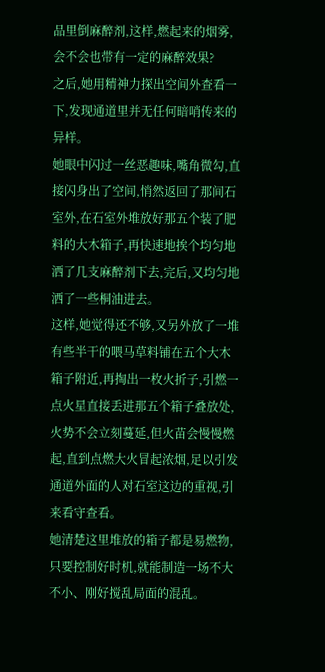品里倒麻醉剂,这样,燃起来的烟雾,会不会也带有一定的麻醉效果?
之后,她用精神力探出空间外查看一下,发现通道里并无任何暗哨传来的异样。
她眼中闪过一丝恶趣味,嘴角微勾,直接闪身出了空间,悄然返回了那间石室外,在石室外堆放好那五个装了肥料的大木箱子,再快速地挨个均匀地洒了几支麻醉剂下去,完后,又均匀地洒了一些桐油进去。
这样,她觉得还不够,又另外放了一堆有些半干的喂马草料铺在五个大木箱子附近,再掏出一枚火折子,引燃一点火星直接丢进那五个箱子叠放处,火势不会立刻蔓延,但火苗会慢慢燃起,直到点燃大火冒起浓烟,足以引发通道外面的人对石室这边的重视,引来看守查看。
她清楚这里堆放的箱子都是易燃物,只要控制好时机,就能制造一场不大不小、刚好搅乱局面的混乱。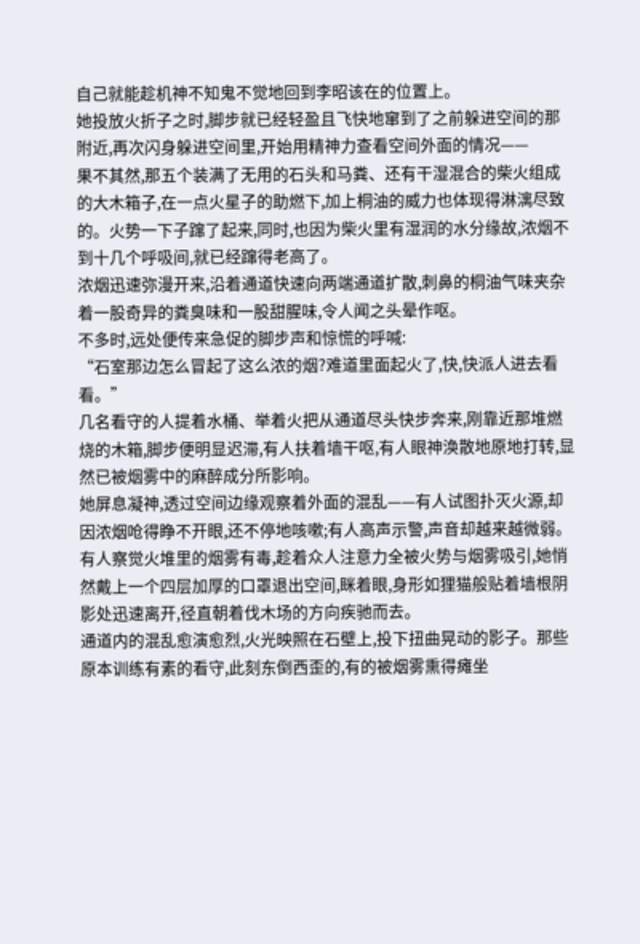自己就能趁机神不知鬼不觉地回到李昭该在的位置上。
她投放火折子之时,脚步就已经轻盈且飞快地窜到了之前躲进空间的那附近,再次闪身躲进空间里,开始用精神力查看空间外面的情况——
果不其然,那五个装满了无用的石头和马粪、还有干湿混合的柴火组成的大木箱子,在一点火星子的助燃下,加上桐油的威力也体现得淋漓尽致的。火势一下子蹿了起来,同时,也因为柴火里有湿润的水分缘故,浓烟不到十几个呼吸间,就已经蹿得老高了。
浓烟迅速弥漫开来,沿着通道快速向两端通道扩散,刺鼻的桐油气味夹杂着一股奇异的粪臭味和一股甜腥味,令人闻之头晕作呕。
不多时,远处便传来急促的脚步声和惊慌的呼喊:
“石室那边怎么冒起了这么浓的烟?难道里面起火了,快,快派人进去看看。”
几名看守的人提着水桶、举着火把从通道尽头快步奔来,刚靠近那堆燃烧的木箱,脚步便明显迟滞,有人扶着墙干呕,有人眼神涣散地原地打转,显然已被烟雾中的麻醉成分所影响。
她屏息凝神,透过空间边缘观察着外面的混乱——有人试图扑灭火源,却因浓烟呛得睁不开眼,还不停地咳嗽;有人高声示警,声音却越来越微弱。
有人察觉火堆里的烟雾有毒,趁着众人注意力全被火势与烟雾吸引,她悄然戴上一个四层加厚的口罩退出空间,眯着眼,身形如狸猫般贴着墙根阴影处迅速离开,径直朝着伐木场的方向疾驰而去。
通道内的混乱愈演愈烈,火光映照在石壁上,投下扭曲晃动的影子。那些原本训练有素的看守,此刻东倒西歪的,有的被烟雾熏得瘫坐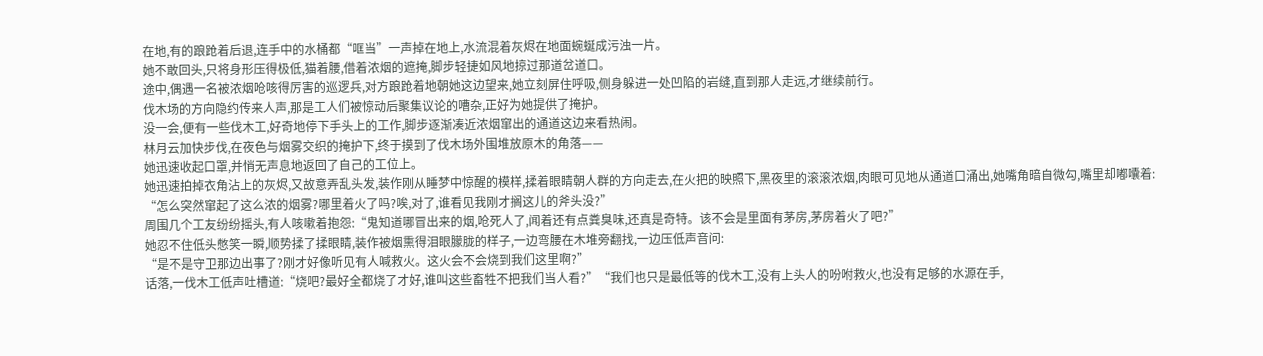在地,有的踉跄着后退,连手中的水桶都“哐当”一声掉在地上,水流混着灰烬在地面蜿蜒成污浊一片。
她不敢回头,只将身形压得极低,猫着腰,借着浓烟的遮掩,脚步轻捷如风地掠过那道岔道口。
途中,偶遇一名被浓烟呛咳得厉害的巡逻兵,对方踉跄着地朝她这边望来,她立刻屏住呼吸,侧身躲进一处凹陷的岩缝,直到那人走远,才继续前行。
伐木场的方向隐约传来人声,那是工人们被惊动后聚集议论的嘈杂,正好为她提供了掩护。
没一会,便有一些伐木工,好奇地停下手头上的工作,脚步逐渐凑近浓烟窜出的通道这边来看热闹。
林月云加快步伐,在夜色与烟雾交织的掩护下,终于摸到了伐木场外围堆放原木的角落——
她迅速收起口罩,并悄无声息地返回了自己的工位上。
她迅速拍掉衣角沾上的灰烬,又故意弄乱头发,装作刚从睡梦中惊醒的模样,揉着眼睛朝人群的方向走去,在火把的映照下,黑夜里的滚滚浓烟,肉眼可见地从通道口涌出,她嘴角暗自微勾,嘴里却嘟囔着:
“怎么突然窜起了这么浓的烟雾?哪里着火了吗?唉,对了,谁看见我刚才搁这儿的斧头没?”
周围几个工友纷纷摇头,有人咳嗽着抱怨:“鬼知道哪冒出来的烟,呛死人了,闻着还有点粪臭味,还真是奇特。该不会是里面有茅房,茅房着火了吧?”
她忍不住低头憋笑一瞬,顺势揉了揉眼睛,装作被烟熏得泪眼朦胧的样子,一边弯腰在木堆旁翻找,一边压低声音问:
“是不是守卫那边出事了?刚才好像听见有人喊救火。这火会不会烧到我们这里啊?”
话落,一伐木工低声吐槽道:“烧吧?最好全都烧了才好,谁叫这些畜牲不把我们当人看?”“我们也只是最低等的伐木工,没有上头人的吩咐救火,也没有足够的水源在手,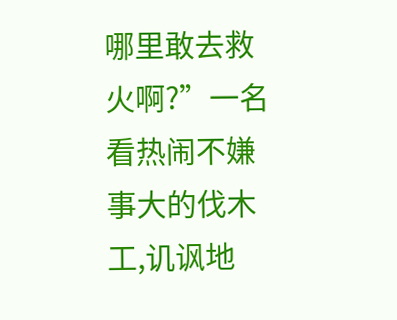哪里敢去救火啊?”一名看热闹不嫌事大的伐木工,讥讽地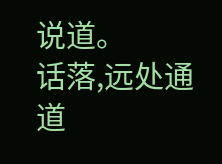说道。
话落,远处通道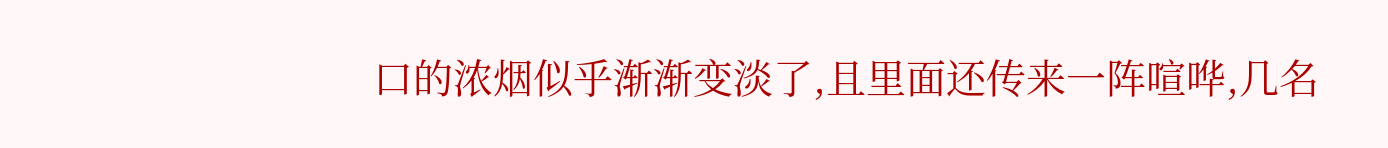口的浓烟似乎渐渐变淡了,且里面还传来一阵喧哗,几名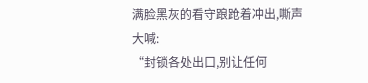满脸黑灰的看守踉跄着冲出,嘶声大喊:
“封锁各处出口,别让任何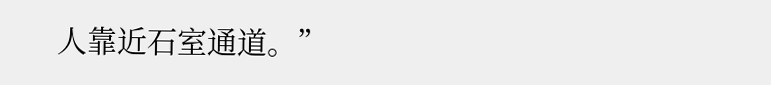人靠近石室通道。”